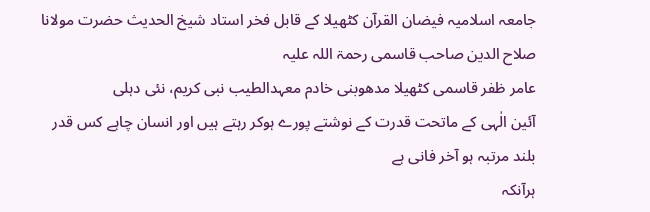جامعہ اسلامیہ فیضان القرآن کٹھیلا کے قابل فخر استاد شیخ الحدیث حضرت مولانا صلاح الدین صاحب قاسمی رحمۃ اللہ علیہ
عامر ظفر قاسمی کٹھیلا مدھوبنی خادم معہدالطیب نبی کریم، نئی دہلی
آئین الٰہی کے ماتحت قدرت کے نوشتے پورے ہوکر رہتے ہیں اور انسان چاہے کس قدر بلند مرتبہ ہو آخر فانی ہے
ہرآنکہ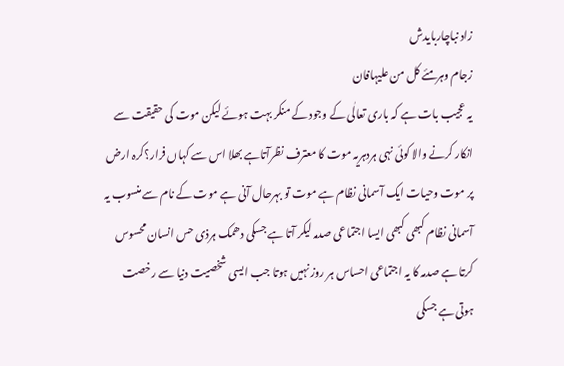زاد نباچاربایدش
زجام وہرمئے کل من علیہافان
یہ عجیب بات ہے کہ باری تعالٰی کے وجود کے منکر بہت ہوئے لیکن موت کی حقیقت سے انکار کرنے والا کوئی نہی ہردہریہ موت کا معترف نظرآتاہے بھلا اس سے کہاں فرار؟کرہ ارض پر موت وحیات ایک آسمانی نظام ہے موت تو بہرحال آنی ہے موت کے نام سے منسوب یہ آسمانی نظام کبھی کبھی ایسا اجتماعی صدمہ لیکر آتا ہے جسکی دھمک ہرذی حس انسان محسوس کرتا ہے صدمہ کا یہ اجتماعی احساس ہر روز نہیں ہوتا جب ایسی شخصیت دنیا سے رخصت ہوتی ہے جسکی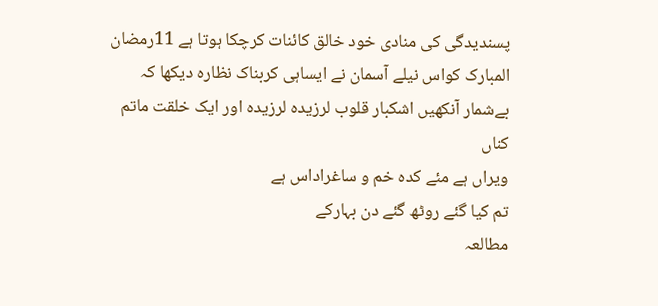پسندیدگی کی منادی خود خالق کائنات کرچکا ہوتا ہے 11رمضان المبارک کواس نیلے آسمان نے ایساہی کربناک نظارہ دیکھا کہ بےشمار آنکھیں اشکبار قلوب لرزیدہ لرزیدہ اور ایک خلقت ماتم کناں
ویراں ہے مئے کدہ خم و ساغراداس ہے
تم کیا گئے روٹھ گئے دن بہارکے
مطالعہ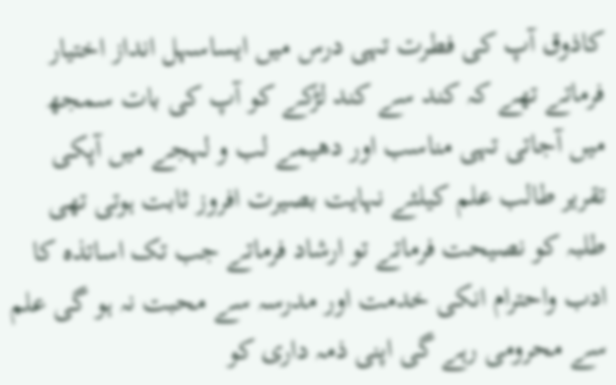کاذوق آپ کی فطرت تہی درس میں ایساسہل انداز اختیار فرماتے تھے کہ کند سے کند لڑکے کو آپ کی بات سمجھ میں آجاتی تہی مناسب اور دھیمے لب و لہجے میں آپکی تقریر طالب علم کیلئے نہایت بصیرت افروز ثابت ہوتی تھی طلبہ کو نصیحت فرماتے تو ارشاد فرماتے جب تک اساتذہ کا ادب واحترام انکی خدمت اور مدرسہ سے محبت نہ ہو گی علم سے محرومی رہے گی اپنی ذمہ داری کو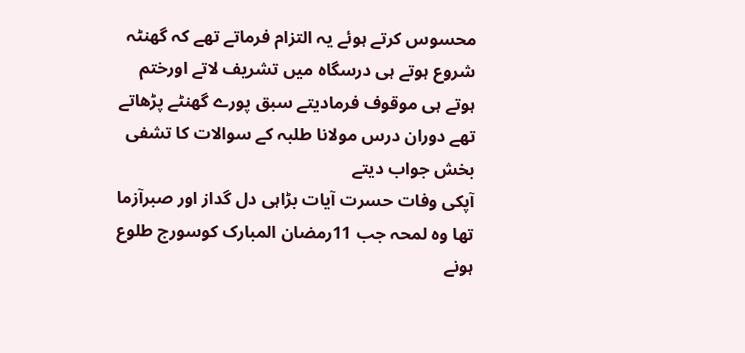محسوس کرتے ہوئے یہ التزام فرماتے تھے کہ گھنٹہ شروع ہوتے ہی درسگاہ میں تشریف لاتے اورختم ہوتے ہی موقوف فرمادیتے سبق پورے گھنٹے پڑھاتے تھے دوران درس مولانا طلبہ کے سوالات کا تشفی بخش جواب دیتے
آپکی وفات حسرت آیات بڑاہی دل گداز اور صبرآزما تھا وہ لمحہ جب 11رمضان المبارک کوسورج طلوع ہونے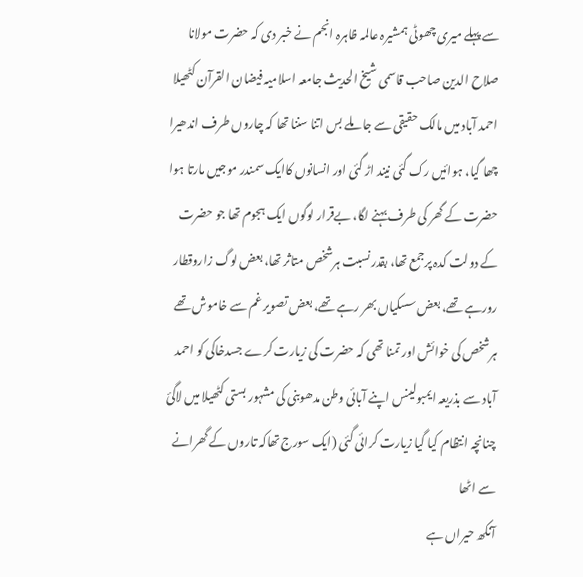سے پہلے میری چھوٹی ہمشیرہ عالمہ ظاہرہ انجم نے خبر دی کہ حضرت مولانا صلاح الدین صاحب قاسمی شیخ الحدیث جامعہ اسلامیہ فیضان القرآن کٹھیلا احمد آباد میں مالک حقیقی سے جا ملے بس اتنا سننا تھا کہ چاروں طرف اندھیرا چھا گیا، ہوائیں رک گئی نیند اڑ گئی اور انسانوں کاایک سمندر موجیں مارتا ہوا حضرت کے گھر کی طرف بہنے لگا، بےقرار لوگوں ایک ہجوم تھا جو حضرت کے دولت کدہ پرجمع تھا، بقدر نسبت ہرشخص متاثر تھا، بعض لوگ زاروقطار رورہے تھے، بعض سسکیاں بھر رہے تھے، بعض تصویر غم سے خاموش تھے ہرشخص کی خوائش اور تمنا تھی کہ حضرت کی زیارت کرے جسدخاکی کو احمد آباد سے بذریعہ ایمبولینس اپنے آبائی وطن مدھوبنی کی مشہور بستی کٹھیلا میں لاگئ چنانچہ انتظام کیا گیا زیارت کرائی گئی (ایک سورج تھاکہ تاروں کے گھرانے سے اٹھا
آنکھ حیراں ہے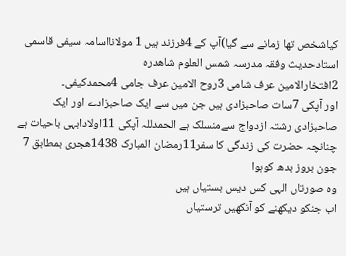کیاشخص تھا زمانے سے گیا)آپ کے 4فرزند ہیں 1 مولانااسامہ سیفی قاسمی استادحدیث وفقہ مدرسہ شمس العلوم شاهدره
2افتخارالامین عرف شامی 3روح الامین عرف جامی 4محمدکیفی۔
اور آپکی 7سات صاحبزادی ہیں جن میں سے ایک صاحبزادے اور ایک صاحبزادی رشتہ ازدواج سےمنسلک ہے الحمدللہ آپکی 11اولادابہی باحیات ہے چنانچہ حضرت کی زندگی کا سفر11رمضان المبارک 1438ھجری بمطابق 7 جون بروز بدھ کوہوا
وہ صورتاں الہی کس دیس بستیاں ہیں
اب جنکو دیکھنے کو آنکھیں ترستیاں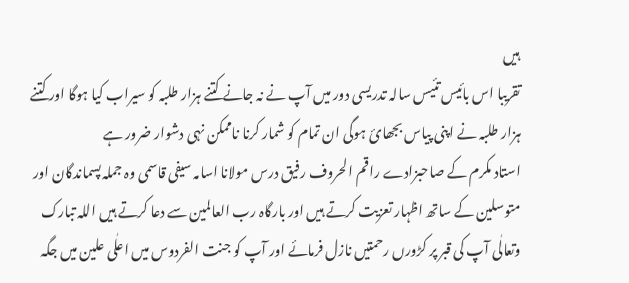ہیں
تقریبا اس بائیس تئیس سالہ تدریسی دور میں آپ نے نہ جانے کتنے ہزار طلبہ کو سیراب کیا ہوگا اور کتنے ہزار طلبہ نے اپنی پیاس بجھائ ہوگی ان تمام کو شمار کرنا ناممکن نہی دشوار ضرور ہے
استاد مکرم کے صاحبزادے راقم الحروف رفیق درس مولانا اسامہ سیفی قاسمی وہ جملہ پسماندگان اور متوسلین کے ساتھ اظہار تعزیت کرتے ہیں اور بارگاہ رب العالمین سے دعا کرتے ہیں اللہ تبارک وتعالٰی آپ کی قبر پر کڑورں رحمتیں نازل فرمائے اور آپ کو جنت الفردوس میں اعلٰی علین میں جگہ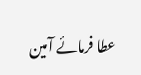عطا فرمائے آمین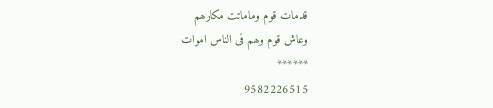قدمات قوم وماماتت مکارھم
وعاش قوم وھم فی الناس اموات
******
9582226515